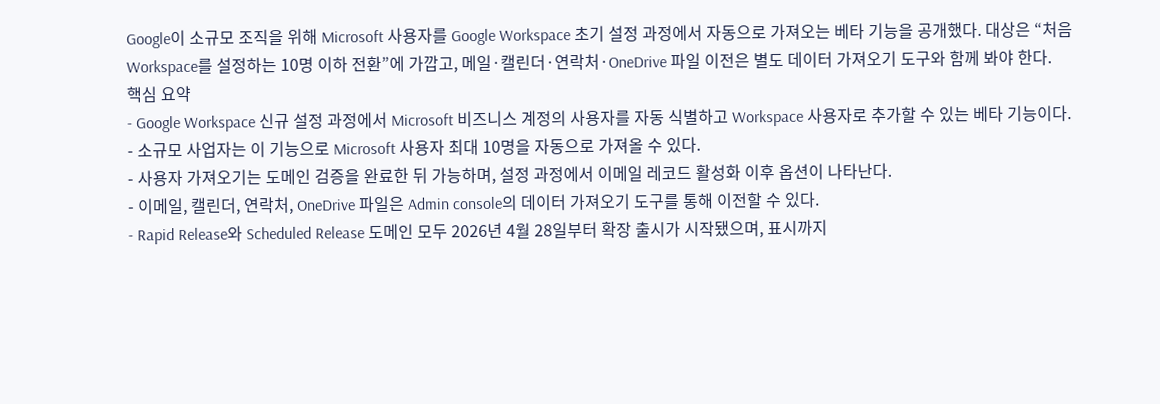Google이 소규모 조직을 위해 Microsoft 사용자를 Google Workspace 초기 설정 과정에서 자동으로 가져오는 베타 기능을 공개했다. 대상은 “처음 Workspace를 설정하는 10명 이하 전환”에 가깝고, 메일·캘린더·연락처·OneDrive 파일 이전은 별도 데이터 가져오기 도구와 함께 봐야 한다.
핵심 요약
- Google Workspace 신규 설정 과정에서 Microsoft 비즈니스 계정의 사용자를 자동 식별하고 Workspace 사용자로 추가할 수 있는 베타 기능이다.
- 소규모 사업자는 이 기능으로 Microsoft 사용자 최대 10명을 자동으로 가져올 수 있다.
- 사용자 가져오기는 도메인 검증을 완료한 뒤 가능하며, 설정 과정에서 이메일 레코드 활성화 이후 옵션이 나타난다.
- 이메일, 캘린더, 연락처, OneDrive 파일은 Admin console의 데이터 가져오기 도구를 통해 이전할 수 있다.
- Rapid Release와 Scheduled Release 도메인 모두 2026년 4월 28일부터 확장 출시가 시작됐으며, 표시까지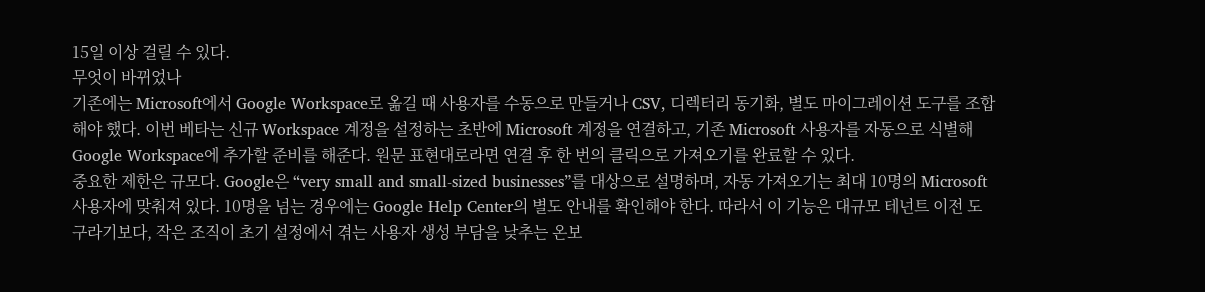15일 이상 걸릴 수 있다.
무엇이 바뀌었나
기존에는 Microsoft에서 Google Workspace로 옮길 때 사용자를 수동으로 만들거나 CSV, 디렉터리 동기화, 별도 마이그레이션 도구를 조합해야 했다. 이번 베타는 신규 Workspace 계정을 설정하는 초반에 Microsoft 계정을 연결하고, 기존 Microsoft 사용자를 자동으로 식별해 Google Workspace에 추가할 준비를 해준다. 원문 표현대로라면 연결 후 한 번의 클릭으로 가져오기를 완료할 수 있다.
중요한 제한은 규모다. Google은 “very small and small-sized businesses”를 대상으로 설명하며, 자동 가져오기는 최대 10명의 Microsoft 사용자에 맞춰져 있다. 10명을 넘는 경우에는 Google Help Center의 별도 안내를 확인해야 한다. 따라서 이 기능은 대규모 테넌트 이전 도구라기보다, 작은 조직이 초기 설정에서 겪는 사용자 생성 부담을 낮추는 온보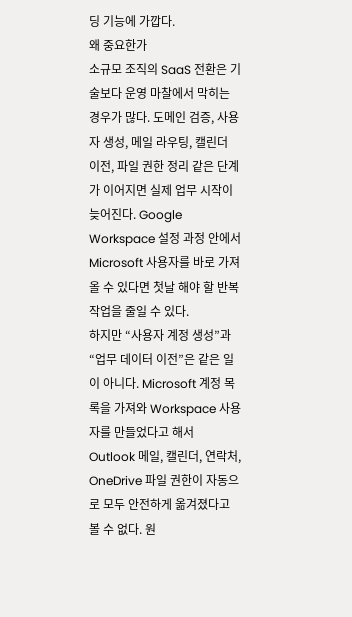딩 기능에 가깝다.
왜 중요한가
소규모 조직의 SaaS 전환은 기술보다 운영 마찰에서 막히는 경우가 많다. 도메인 검증, 사용자 생성, 메일 라우팅, 캘린더 이전, 파일 권한 정리 같은 단계가 이어지면 실제 업무 시작이 늦어진다. Google Workspace 설정 과정 안에서 Microsoft 사용자를 바로 가져올 수 있다면 첫날 해야 할 반복 작업을 줄일 수 있다.
하지만 “사용자 계정 생성”과 “업무 데이터 이전”은 같은 일이 아니다. Microsoft 계정 목록을 가져와 Workspace 사용자를 만들었다고 해서 Outlook 메일, 캘린더, 연락처, OneDrive 파일 권한이 자동으로 모두 안전하게 옮겨졌다고 볼 수 없다. 원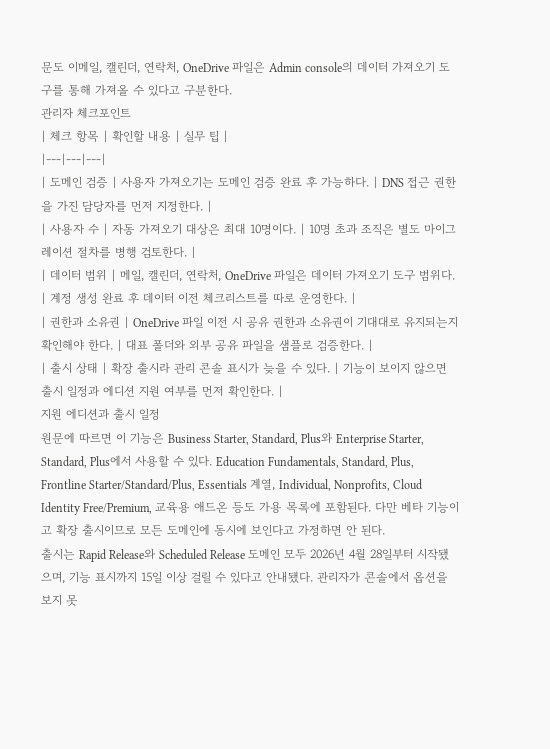문도 이메일, 캘린더, 연락처, OneDrive 파일은 Admin console의 데이터 가져오기 도구를 통해 가져올 수 있다고 구분한다.
관리자 체크포인트
| 체크 항목 | 확인할 내용 | 실무 팁 |
|---|---|---|
| 도메인 검증 | 사용자 가져오기는 도메인 검증 완료 후 가능하다. | DNS 접근 권한을 가진 담당자를 먼저 지정한다. |
| 사용자 수 | 자동 가져오기 대상은 최대 10명이다. | 10명 초과 조직은 별도 마이그레이션 절차를 병행 검토한다. |
| 데이터 범위 | 메일, 캘린더, 연락처, OneDrive 파일은 데이터 가져오기 도구 범위다. | 계정 생성 완료 후 데이터 이전 체크리스트를 따로 운영한다. |
| 권한과 소유권 | OneDrive 파일 이전 시 공유 권한과 소유권이 기대대로 유지되는지 확인해야 한다. | 대표 폴더와 외부 공유 파일을 샘플로 검증한다. |
| 출시 상태 | 확장 출시라 관리 콘솔 표시가 늦을 수 있다. | 기능이 보이지 않으면 출시 일정과 에디션 지원 여부를 먼저 확인한다. |
지원 에디션과 출시 일정
원문에 따르면 이 기능은 Business Starter, Standard, Plus와 Enterprise Starter, Standard, Plus에서 사용할 수 있다. Education Fundamentals, Standard, Plus, Frontline Starter/Standard/Plus, Essentials 계열, Individual, Nonprofits, Cloud Identity Free/Premium, 교육용 애드온 등도 가용 목록에 포함된다. 다만 베타 기능이고 확장 출시이므로 모든 도메인에 동시에 보인다고 가정하면 안 된다.
출시는 Rapid Release와 Scheduled Release 도메인 모두 2026년 4월 28일부터 시작됐으며, 기능 표시까지 15일 이상 걸릴 수 있다고 안내됐다. 관리자가 콘솔에서 옵션을 보지 못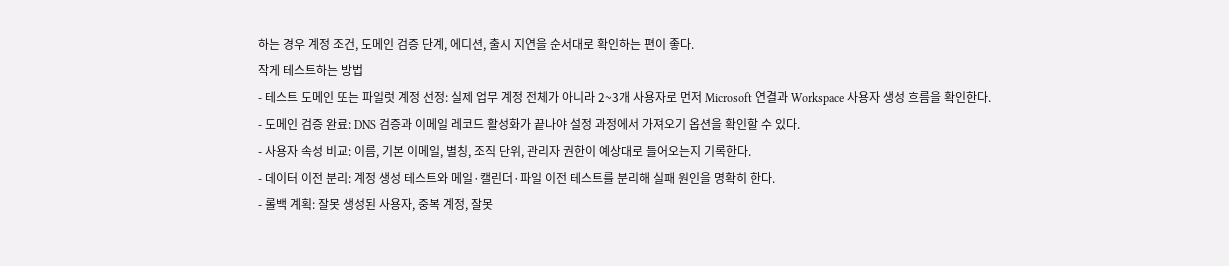하는 경우 계정 조건, 도메인 검증 단계, 에디션, 출시 지연을 순서대로 확인하는 편이 좋다.
작게 테스트하는 방법
- 테스트 도메인 또는 파일럿 계정 선정: 실제 업무 계정 전체가 아니라 2~3개 사용자로 먼저 Microsoft 연결과 Workspace 사용자 생성 흐름을 확인한다.
- 도메인 검증 완료: DNS 검증과 이메일 레코드 활성화가 끝나야 설정 과정에서 가져오기 옵션을 확인할 수 있다.
- 사용자 속성 비교: 이름, 기본 이메일, 별칭, 조직 단위, 관리자 권한이 예상대로 들어오는지 기록한다.
- 데이터 이전 분리: 계정 생성 테스트와 메일·캘린더·파일 이전 테스트를 분리해 실패 원인을 명확히 한다.
- 롤백 계획: 잘못 생성된 사용자, 중복 계정, 잘못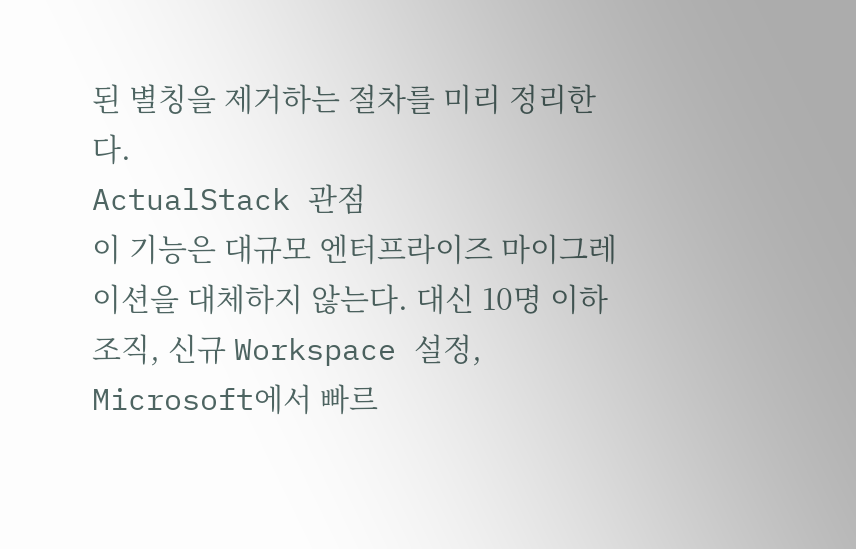된 별칭을 제거하는 절차를 미리 정리한다.
ActualStack 관점
이 기능은 대규모 엔터프라이즈 마이그레이션을 대체하지 않는다. 대신 10명 이하 조직, 신규 Workspace 설정, Microsoft에서 빠르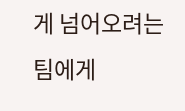게 넘어오려는 팀에게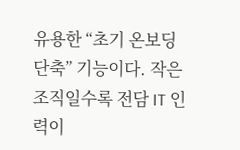유용한 “초기 온보딩 단축” 기능이다. 작은 조직일수록 전담 IT 인력이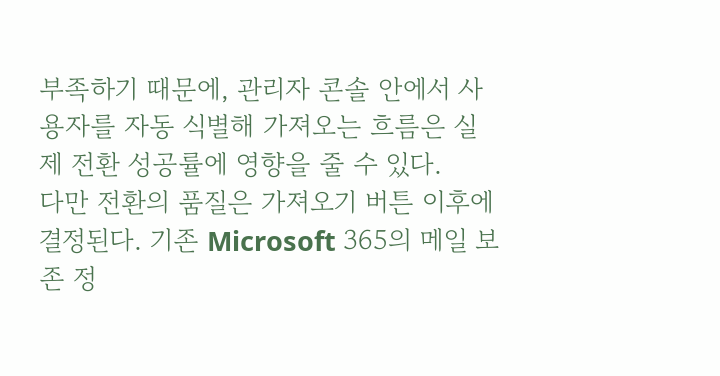부족하기 때문에, 관리자 콘솔 안에서 사용자를 자동 식별해 가져오는 흐름은 실제 전환 성공률에 영향을 줄 수 있다.
다만 전환의 품질은 가져오기 버튼 이후에 결정된다. 기존 Microsoft 365의 메일 보존 정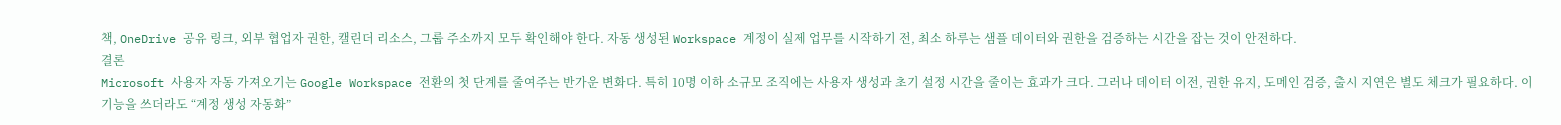책, OneDrive 공유 링크, 외부 협업자 권한, 캘린더 리소스, 그룹 주소까지 모두 확인해야 한다. 자동 생성된 Workspace 계정이 실제 업무를 시작하기 전, 최소 하루는 샘플 데이터와 권한을 검증하는 시간을 잡는 것이 안전하다.
결론
Microsoft 사용자 자동 가져오기는 Google Workspace 전환의 첫 단계를 줄여주는 반가운 변화다. 특히 10명 이하 소규모 조직에는 사용자 생성과 초기 설정 시간을 줄이는 효과가 크다. 그러나 데이터 이전, 권한 유지, 도메인 검증, 출시 지연은 별도 체크가 필요하다. 이 기능을 쓰더라도 “계정 생성 자동화”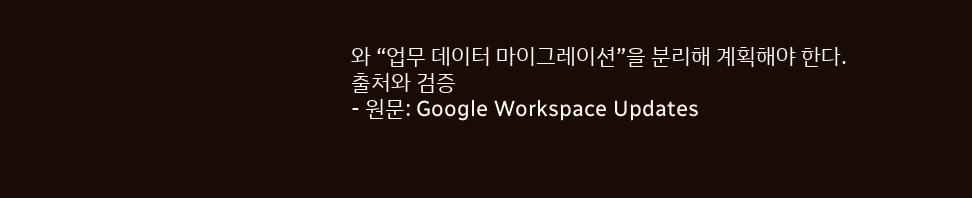와 “업무 데이터 마이그레이션”을 분리해 계획해야 한다.
출처와 검증
- 원문: Google Workspace Updates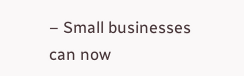– Small businesses can now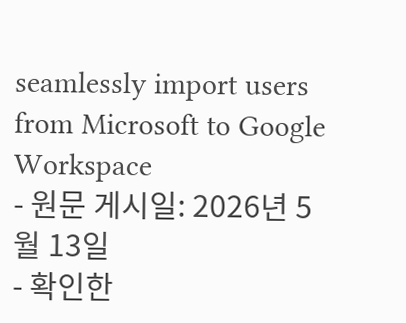seamlessly import users from Microsoft to Google Workspace
- 원문 게시일: 2026년 5월 13일
- 확인한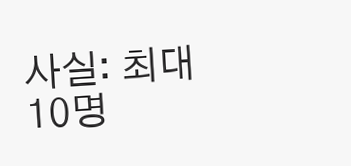사실: 최대 10명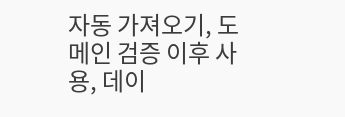자동 가져오기, 도메인 검증 이후 사용, 데이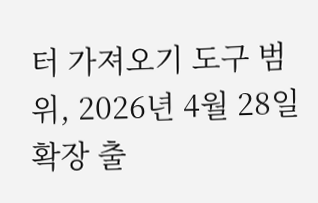터 가져오기 도구 범위, 2026년 4월 28일 확장 출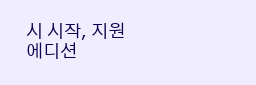시 시작, 지원 에디션